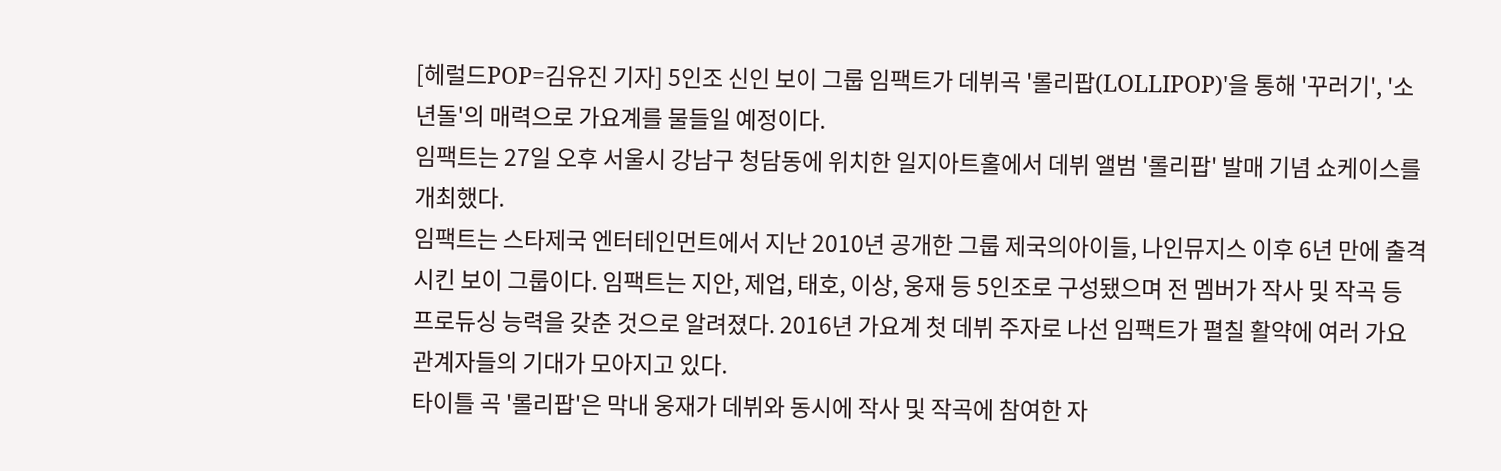[헤럴드POP=김유진 기자] 5인조 신인 보이 그룹 임팩트가 데뷔곡 '롤리팝(LOLLIPOP)'을 통해 '꾸러기', '소년돌'의 매력으로 가요계를 물들일 예정이다.
임팩트는 27일 오후 서울시 강남구 청담동에 위치한 일지아트홀에서 데뷔 앨범 '롤리팝' 발매 기념 쇼케이스를 개최했다.
임팩트는 스타제국 엔터테인먼트에서 지난 2010년 공개한 그룹 제국의아이들, 나인뮤지스 이후 6년 만에 출격 시킨 보이 그룹이다. 임팩트는 지안, 제업, 태호, 이상, 웅재 등 5인조로 구성됐으며 전 멤버가 작사 및 작곡 등 프로듀싱 능력을 갖춘 것으로 알려졌다. 2016년 가요계 첫 데뷔 주자로 나선 임팩트가 펼칠 활약에 여러 가요 관계자들의 기대가 모아지고 있다.
타이틀 곡 '롤리팝'은 막내 웅재가 데뷔와 동시에 작사 및 작곡에 참여한 자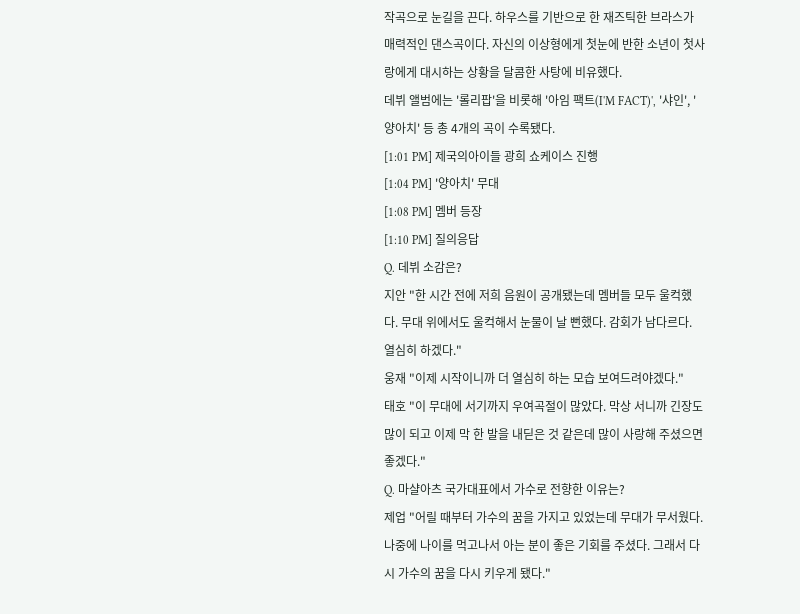작곡으로 눈길을 끈다. 하우스를 기반으로 한 재즈틱한 브라스가 매력적인 댄스곡이다. 자신의 이상형에게 첫눈에 반한 소년이 첫사랑에게 대시하는 상황을 달콤한 사탕에 비유했다.
데뷔 앨범에는 '롤리팝'을 비롯해 '아임 팩트(I'M FACT)', '샤인', '양아치' 등 총 4개의 곡이 수록됐다.
[1:01 PM] 제국의아이들 광희 쇼케이스 진행
[1:04 PM] '양아치' 무대
[1:08 PM] 멤버 등장
[1:10 PM] 질의응답
Q. 데뷔 소감은?
지안 "한 시간 전에 저희 음원이 공개됐는데 멤버들 모두 울컥했다. 무대 위에서도 울컥해서 눈물이 날 뻔했다. 감회가 남다르다. 열심히 하겠다."
웅재 "이제 시작이니까 더 열심히 하는 모습 보여드려야겠다."
태호 "이 무대에 서기까지 우여곡절이 많았다. 막상 서니까 긴장도 많이 되고 이제 막 한 발을 내딛은 것 같은데 많이 사랑해 주셨으면 좋겠다."
Q. 마샬아츠 국가대표에서 가수로 전향한 이유는?
제업 "어릴 때부터 가수의 꿈을 가지고 있었는데 무대가 무서웠다. 나중에 나이를 먹고나서 아는 분이 좋은 기회를 주셨다. 그래서 다시 가수의 꿈을 다시 키우게 됐다."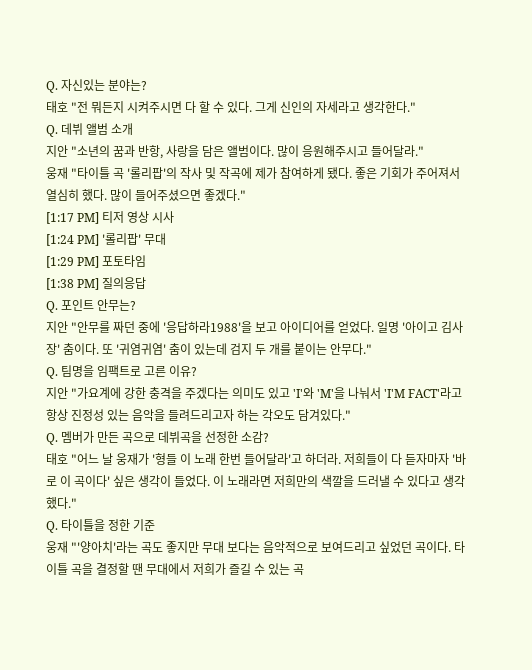Q. 자신있는 분야는?
태호 "전 뭐든지 시켜주시면 다 할 수 있다. 그게 신인의 자세라고 생각한다."
Q. 데뷔 앨범 소개
지안 "소년의 꿈과 반항, 사랑을 담은 앨범이다. 많이 응원해주시고 들어달라."
웅재 "타이틀 곡 '롤리팝'의 작사 및 작곡에 제가 참여하게 됐다. 좋은 기회가 주어져서 열심히 했다. 많이 들어주셨으면 좋겠다."
[1:17 PM] 티저 영상 시사
[1:24 PM] '롤리팝' 무대
[1:29 PM] 포토타임
[1:38 PM] 질의응답
Q. 포인트 안무는?
지안 "안무를 짜던 중에 '응답하라1988'을 보고 아이디어를 얻었다. 일명 '아이고 김사장' 춤이다. 또 '귀염귀염' 춤이 있는데 검지 두 개를 붙이는 안무다."
Q. 팀명을 임팩트로 고른 이유?
지안 "가요계에 강한 충격을 주겠다는 의미도 있고 'I'와 'M'을 나눠서 'I'M FACT'라고 항상 진정성 있는 음악을 들려드리고자 하는 각오도 담겨있다."
Q. 멤버가 만든 곡으로 데뷔곡을 선정한 소감?
태호 "어느 날 웅재가 '형들 이 노래 한번 들어달라'고 하더라. 저희들이 다 듣자마자 '바로 이 곡이다' 싶은 생각이 들었다. 이 노래라면 저희만의 색깔을 드러낼 수 있다고 생각했다."
Q. 타이틀을 정한 기준
웅재 "'양아치'라는 곡도 좋지만 무대 보다는 음악적으로 보여드리고 싶었던 곡이다. 타이틀 곡을 결정할 땐 무대에서 저희가 즐길 수 있는 곡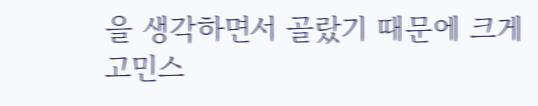을 생각하면서 골랐기 때문에 크게 고민스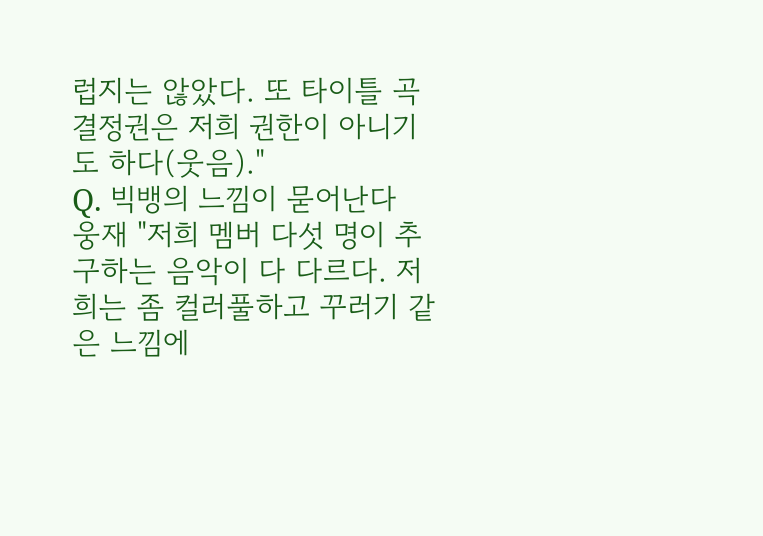럽지는 않았다. 또 타이틀 곡 결정권은 저희 권한이 아니기도 하다(웃음)."
Q. 빅뱅의 느낌이 묻어난다
웅재 "저희 멤버 다섯 명이 추구하는 음악이 다 다르다. 저희는 좀 컬러풀하고 꾸러기 같은 느낌에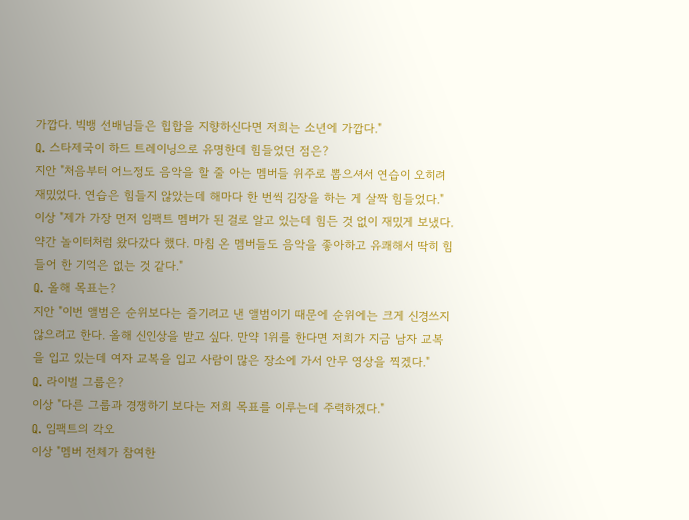가깝다. 빅뱅 선배님들은 힙합을 지향하신다면 저희는 소년에 가깝다."
Q. 스타제국이 하드 트레이닝으로 유명한데 힘들었던 점은?
지안 "처음부터 어느정도 음악을 할 줄 아는 멤버들 위주로 뽑으셔서 연습이 오히려 재밌었다. 연습은 힘들지 않았는데 해마다 한 번씩 김장을 하는 게 살짝 힘들었다."
이상 "제가 가장 먼저 임팩트 멤버가 된 걸로 알고 있는데 힘든 것 없이 재밌게 보냈다. 약간 놀이터처럼 왔다갔다 했다. 마침 온 멤버들도 음악을 좋아하고 유쾌해서 딱히 힘들어 한 기억은 없는 것 같다."
Q. 올해 목표는?
지안 "이번 앨범은 순위보다는 즐기려고 낸 앨범이기 때문에 순위에는 크게 신경쓰지 않으려고 한다. 올해 신인상을 받고 싶다. 만약 1위를 한다면 저희가 지금 남자 교복을 입고 있는데 여자 교복을 입고 사람이 많은 장소에 가서 안무 영상을 찍겠다."
Q. 라이벌 그룹은?
이상 "다른 그룹과 경쟁하기 보다는 저희 목표를 이루는데 주력하겠다."
Q. 임팩트의 각오
이상 "멤버 전체가 참여한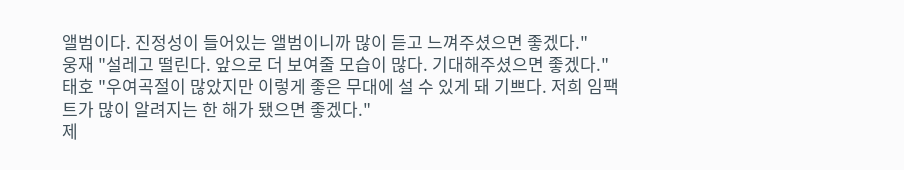앨범이다. 진정성이 들어있는 앨범이니까 많이 듣고 느껴주셨으면 좋겠다."
웅재 "설레고 떨린다. 앞으로 더 보여줄 모습이 많다. 기대해주셨으면 좋겠다."
태호 "우여곡절이 많았지만 이렇게 좋은 무대에 설 수 있게 돼 기쁘다. 저희 임팩트가 많이 알려지는 한 해가 됐으면 좋겠다."
제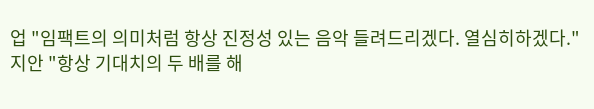업 "임팩트의 의미처럼 항상 진정성 있는 음악 들려드리겠다. 열심히하겠다."
지안 "항상 기대치의 두 배를 해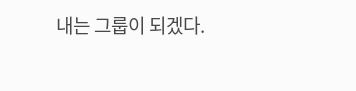내는 그룹이 되겠다.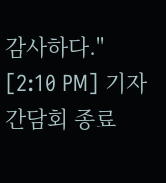감사하다."
[2:10 PM] 기자간담회 종료